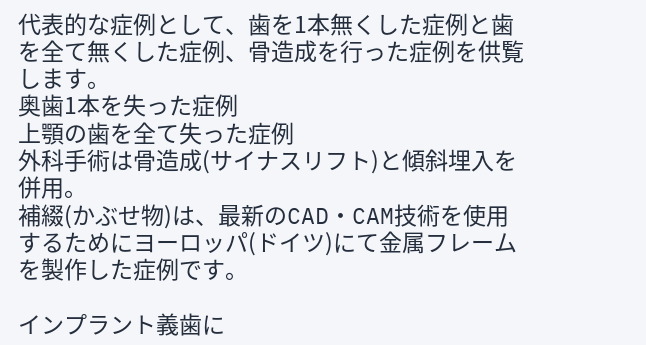代表的な症例として、歯を1本無くした症例と歯を全て無くした症例、骨造成を行った症例を供覧します。
奥歯1本を失った症例
上顎の歯を全て失った症例
外科手術は骨造成(サイナスリフト)と傾斜埋入を併用。
補綴(かぶせ物)は、最新のCAD・CAM技術を使用するためにヨーロッパ(ドイツ)にて金属フレームを製作した症例です。

インプラント義歯に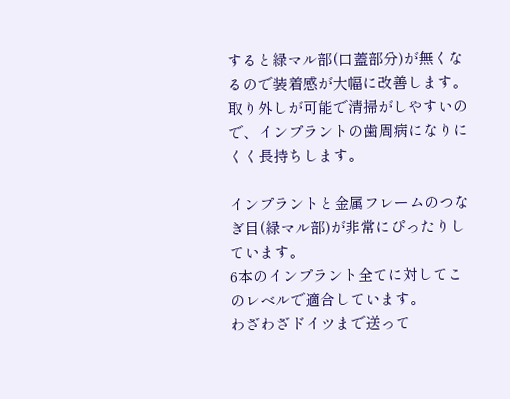すると緑マル部(口蓋部分)が無くなるので装着感が大幅に改善します。
取り外しが可能で清掃がしやすいので、インプラントの歯周病になりにくく長持ちします。

インプラントと金属フレームのつなぎ目(緑マル部)が非常にぴったりしています。
6本のインプラント全てに対してこのレベルで適合しています。
わざわざドイツまで送って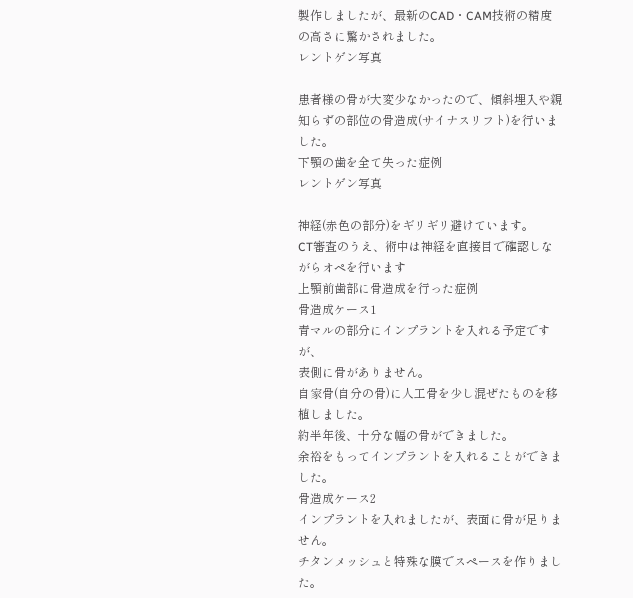製作しましたが、最新のCAD・CAM技術の精度の高さに驚かされました。
レントゲン写真

患者様の骨が大変少なかったので、傾斜埋入や親知らずの部位の骨造成(サイナスリフト)を行いました。
下顎の歯を全て失った症例
レントゲン写真

神経(赤色の部分)をギリギリ避けています。
CT審査のうえ、術中は神経を直接目で確認しながらオペを行います
上顎前歯部に骨造成を行った症例
骨造成ケース1
青マルの部分にインプラントを入れる予定ですが、
表側に骨がありません。
自家骨(自分の骨)に人工骨を少し混ぜたものを移植しました。
約半年後、十分な幅の骨ができました。
余裕をもってインプラントを入れることができました。
骨造成ケース2
インプラントを入れましたが、表面に骨が足りません。
チタンメッシュと特殊な膜でスペースを作りました。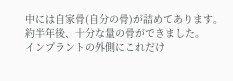中には自家骨(自分の骨)が詰めてあります。
約半年後、十分な量の骨ができました。
インプラントの外側にこれだけ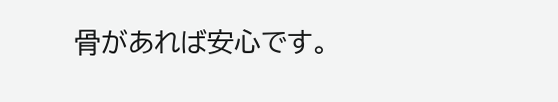骨があれば安心です。